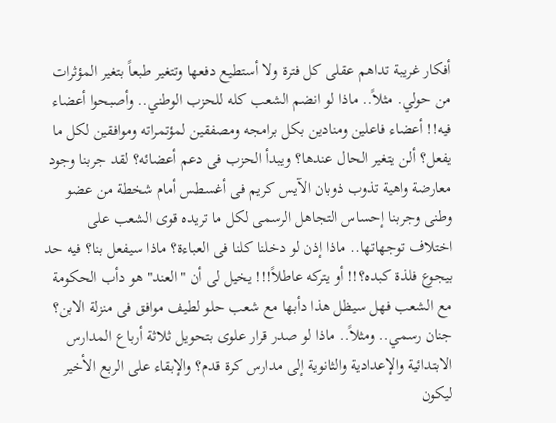أفكار غريبة تداهم عقلى كل فترة ولا أستطيع دفعها وتتغير طبعاً بتغير المؤثرات من حولي. مثلاً.. ماذا لو انضم الشعب كله للحزب الوطني.. وأصبحوا أعضاء فيه!! أعضاء فاعلين ومنادين بكل برامجه ومصفقين لمؤتمراته وموافقين لكل ما يفعل؟ ألن يتغير الحال عندها؟ ويبدأ الحزب فى دعم أعضائه؟ لقد جربنا وجود معارضة واهية تذوب ذوبان الآيس كريم فى أغسطس أمام شخطة من عضو وطنى وجربنا إحساس التجاهل الرسمى لكل ما تريده قوى الشعب على اختلاف توجهاتها.. ماذا إذن لو دخلنا كلنا فى العباءة؟ ماذا سيفعل بنا؟ فيه حد بيجوع فلذة كبده؟!! أو يتركه عاطلاً!!! يخيل لى أن "العند" هو دأب الحكومة مع الشعب فهل سيظل هذا دأبها مع شعب حلو لطيف موافق فى منزلة الابن؟ جنان رسمي.. ومثلاً.. ماذا لو صدر قرار علوى بتحويل ثلاثة أرباع المدارس الابتدائية والإعدادية والثانوية إلى مدارس كرة قدم؟ والإبقاء على الربع الأخير ليكون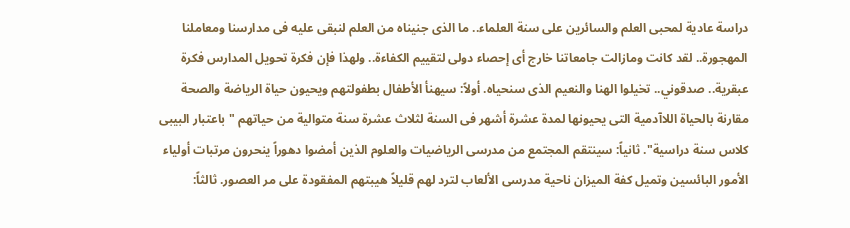دراسة عادية لمحبى العلم والسائرين على سنة العلماء.. ما الذى جنيناه من العلم لنبقى عليه فى مدارسنا ومعاملنا المهجورة.. لقد كانت ومازالت جامعاتنا خارج أى إحصاء دولى لتقييم الكفاءة.. ولهذا فإن فكرة تحويل المدارس فكرة عبقرية.. صدقوني.. تخيلوا الهنا والنعيم الذى سنحياه. أولاً: سيهنأ الأطفال بطفولتهم ويحيون حياة الرياضة والصحة مقارنة بالحياة اللاآدمية التى يحيونها لمدة عشرة أشهر فى السنة لثلاث عشرة سنة متوالية من حياتهم "باعتبار البيبى كلاس سنة دراسية". ثانياً: سينتقم المجتمع من مدرسى الرياضيات والعلوم الذين أمضوا دهوراً ينحرون مرتبات أولياء الأمور البائسين وتميل كفة الميزان ناحية مدرسى الألعاب لترد لهم قليلاً هيبتهم المفقودة على مر العصور. ثالثاً: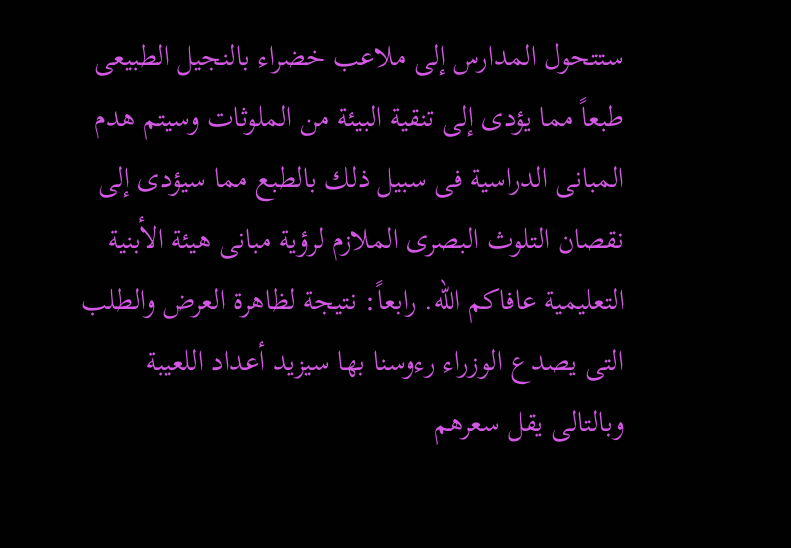ستتحول المدارس إلى ملاعب خضراء بالنجيل الطبيعى طبعاً مما يؤدى إلى تنقية البيئة من الملوثات وسيتم هدم المبانى الدراسية فى سبيل ذلك بالطبع مما سيؤدى إلى نقصان التلوث البصرى الملازم لرؤية مبانى هيئة الأبنية التعليمية عافاكم الله. رابعاً: نتيجة لظاهرة العرض والطلب التى يصدع الوزراء رءوسنا بها سيزيد أعداد اللعيبة وبالتالى يقل سعرهم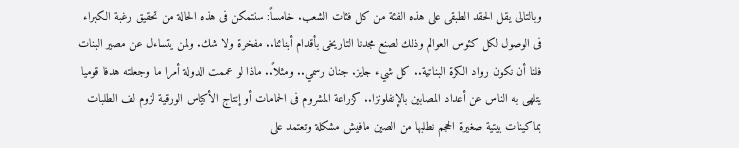وبالتالى يقل الحقد الطبقى على هذه الفئة من كل فئات الشعب. خامساً: سنتمكن فى هذه الحالة من تحقيق رغبة الكبراء فى الوصول لكل كئوس العوالم وذلك لصنع مجدنا التاريخى بأقدام أبنائنا.. مفخرة ولا شك. ولمن يتساءل عن مصير البنات فلنا أن نكون رواد الكرة البناتية.. كل شيء جايز. جنان رسمي.. ومثلاً.. ماذا لو عممت الدولة أمرا ما وجعلته هدفا قوميا يتلهى به الناس عن أعداد المصابين بالإنفلونزا.. كزراعة المشروم فى الحمامات أو إنتاج الأكياس الورقية لزوم لف الطلبات بماكينات بيتية صغيرة الحجم نطلبها من الصين مافيش مشكلة وتعتمد على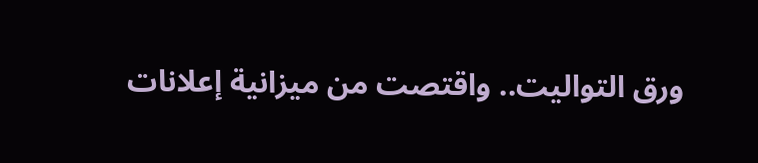ورق التواليت.. واقتصت من ميزانية إعلانات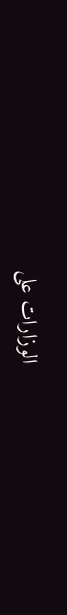الوزارات على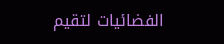الفضائيات لتقيم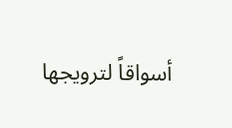أسواقاً لترويجها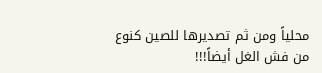محلياً ومن ثم تصديرها للصين كنوع من فش الغل أيضاً!!!